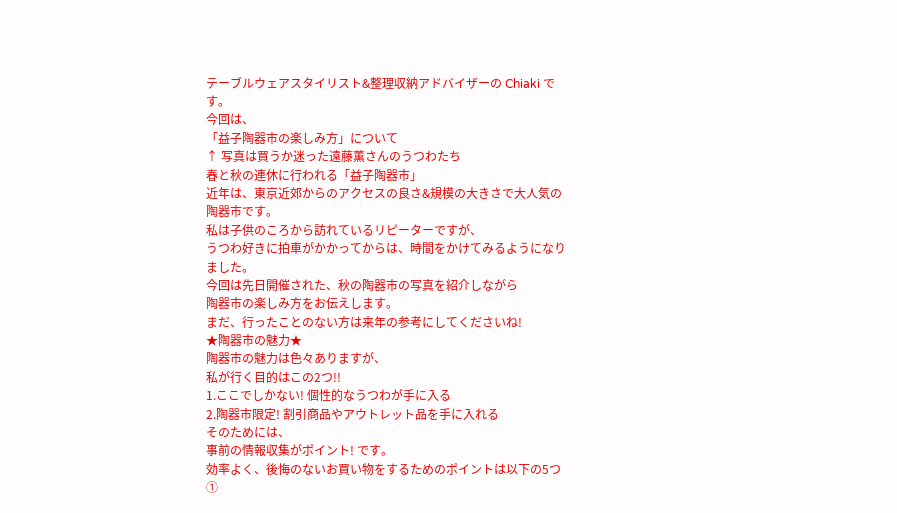テーブルウェアスタイリスト&整理収納アドバイザーの Chiaki です。
今回は、
「益子陶器市の楽しみ方」について
↑ 写真は買うか迷った遠藤薫さんのうつわたち
春と秋の連休に行われる「益子陶器市」
近年は、東京近郊からのアクセスの良さ&規模の大きさで大人気の陶器市です。
私は子供のころから訪れているリピーターですが、
うつわ好きに拍車がかかってからは、時間をかけてみるようになりました。
今回は先日開催された、秋の陶器市の写真を紹介しながら
陶器市の楽しみ方をお伝えします。
まだ、行ったことのない方は来年の参考にしてくださいね!
★陶器市の魅力★
陶器市の魅力は色々ありますが、
私が行く目的はこの2つ!!
1.ここでしかない! 個性的なうつわが手に入る
2.陶器市限定! 割引商品やアウトレット品を手に入れる
そのためには、
事前の情報収集がポイント! です。
効率よく、後悔のないお買い物をするためのポイントは以下の5つ
①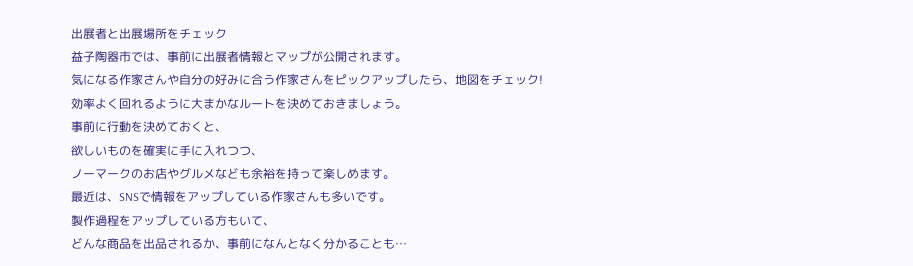出展者と出展場所をチェック
益子陶器市では、事前に出展者情報とマップが公開されます。
気になる作家さんや自分の好みに合う作家さんをピックアップしたら、地図をチェック!
効率よく回れるように大まかなルートを決めておきましょう。
事前に行動を決めておくと、
欲しいものを確実に手に入れつつ、
ノーマークのお店やグルメなども余裕を持って楽しめます。
最近は、SNSで情報をアップしている作家さんも多いです。
製作過程をアップしている方もいて、
どんな商品を出品されるか、事前になんとなく分かることも…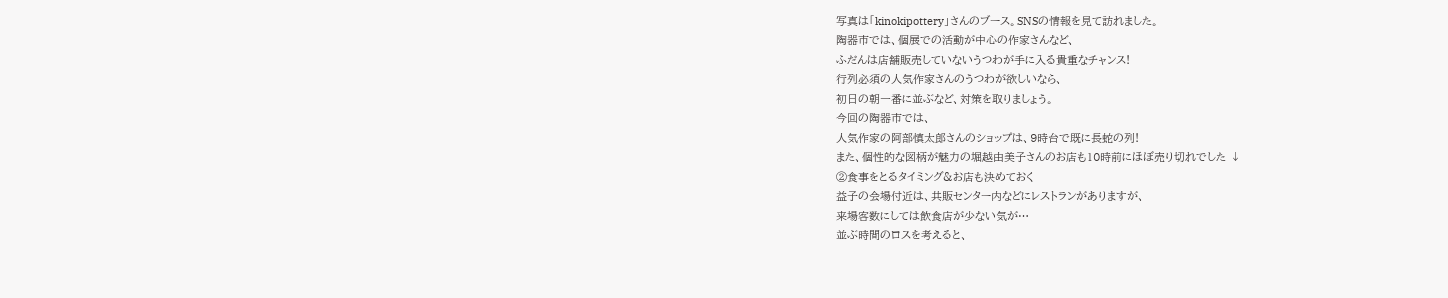写真は「kinokipottery」さんのブース。SNSの情報を見て訪れました。
陶器市では、個展での活動が中心の作家さんなど、
ふだんは店舗販売していないうつわが手に入る貴重なチャンス!
行列必須の人気作家さんのうつわが欲しいなら、
初日の朝一番に並ぶなど、対策を取りましょう。
今回の陶器市では、
人気作家の阿部慎太郎さんのショップは、9時台で既に長蛇の列!
また、個性的な図柄が魅力の堀越由美子さんのお店も10時前にほぼ売り切れでした ↓
②食事をとるタイミング&お店も決めておく
益子の会場付近は、共販センター内などにレストランがありますが、
来場客数にしては飲食店が少ない気が…
並ぶ時間のロスを考えると、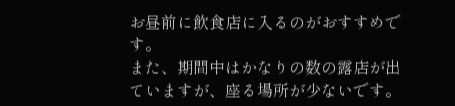お昼前に飲食店に入るのがおすすめです。
また、期間中はかなりの数の露店が出ていますが、座る場所が少ないです。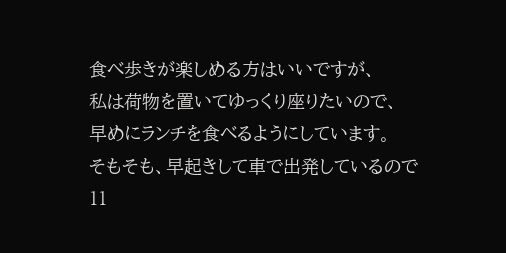食べ歩きが楽しめる方はいいですが、
私は荷物を置いてゆっくり座りたいので、
早めにランチを食べるようにしています。
そもそも、早起きして車で出発しているので
11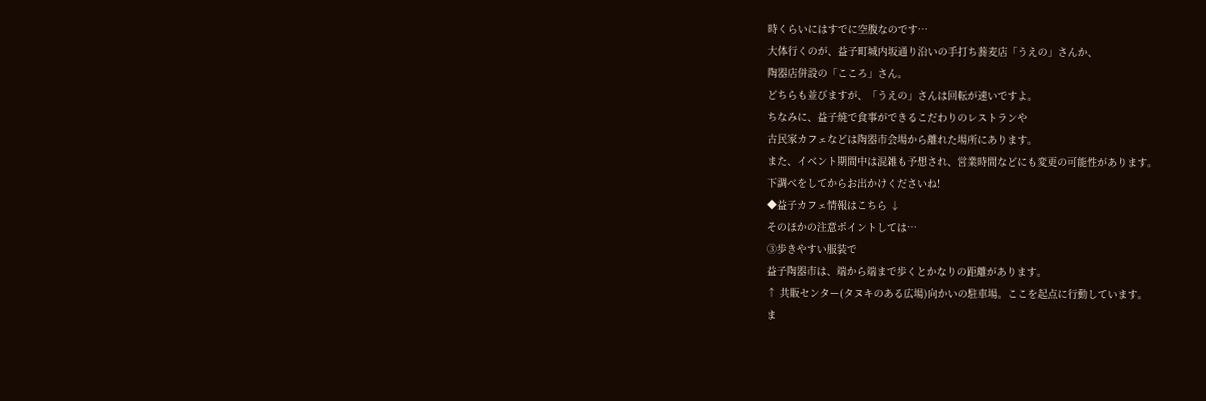時くらいにはすでに空腹なのです…
大体行くのが、益子町城内坂通り沿いの手打ち蕎麦店「うえの」さんか、
陶器店併設の「こころ」さん。
どちらも並びますが、「うえの」さんは回転が速いですよ。
ちなみに、益子焼で食事ができるこだわりのレストランや
古民家カフェなどは陶器市会場から離れた場所にあります。
また、イベント期間中は混雑も予想され、営業時間などにも変更の可能性があります。
下調べをしてからお出かけくださいね!
◆益子カフェ情報はこちら ↓
そのほかの注意ポイントしては…
③歩きやすい服装で
益子陶器市は、端から端まで歩くとかなりの距離があります。
↑ 共販センター(タヌキのある広場)向かいの駐車場。ここを起点に行動しています。
ま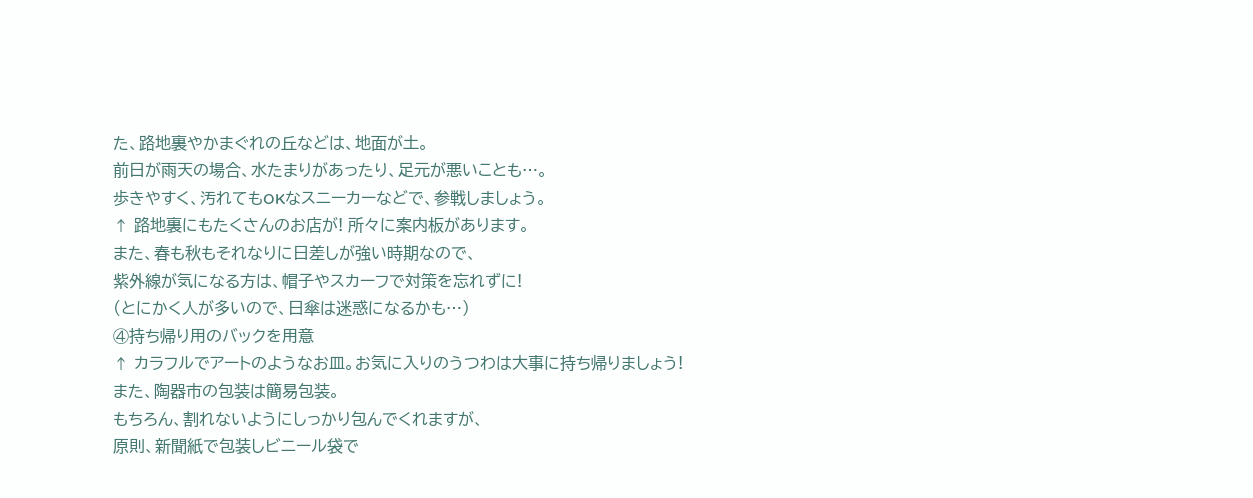た、路地裏やかまぐれの丘などは、地面が土。
前日が雨天の場合、水たまりがあったり、足元が悪いことも…。
歩きやすく、汚れてもOKなスニーカーなどで、参戦しましょう。
↑ 路地裏にもたくさんのお店が! 所々に案内板があります。
また、春も秋もそれなりに日差しが強い時期なので、
紫外線が気になる方は、帽子やスカーフで対策を忘れずに!
(とにかく人が多いので、日傘は迷惑になるかも…)
④持ち帰り用のバックを用意
↑ カラフルでアートのようなお皿。お気に入りのうつわは大事に持ち帰りましょう!
また、陶器市の包装は簡易包装。
もちろん、割れないようにしっかり包んでくれますが、
原則、新聞紙で包装しビニール袋で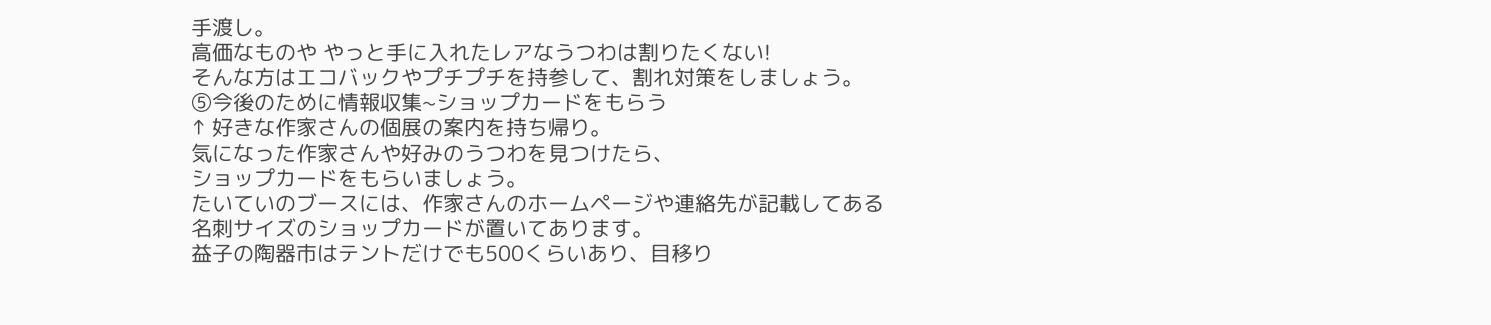手渡し。
高価なものや やっと手に入れたレアなうつわは割りたくない!
そんな方はエコバックやプチプチを持参して、割れ対策をしましょう。
⑤今後のために情報収集~ショップカードをもらう
↑ 好きな作家さんの個展の案内を持ち帰り。
気になった作家さんや好みのうつわを見つけたら、
ショップカードをもらいましょう。
たいていのブースには、作家さんのホームページや連絡先が記載してある
名刺サイズのショップカードが置いてあります。
益子の陶器市はテントだけでも500くらいあり、目移り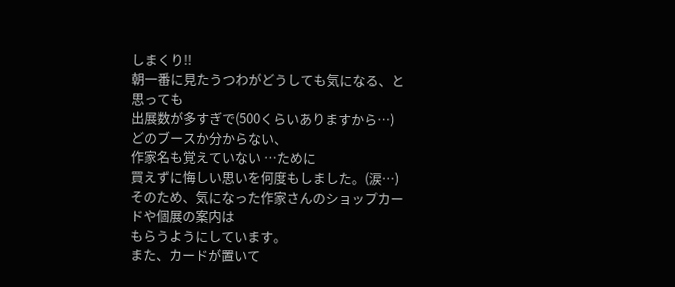しまくり!!
朝一番に見たうつわがどうしても気になる、と思っても
出展数が多すぎで(500くらいありますから…)どのブースか分からない、
作家名も覚えていない …ために
買えずに悔しい思いを何度もしました。(涙…)
そのため、気になった作家さんのショップカードや個展の案内は
もらうようにしています。
また、カードが置いて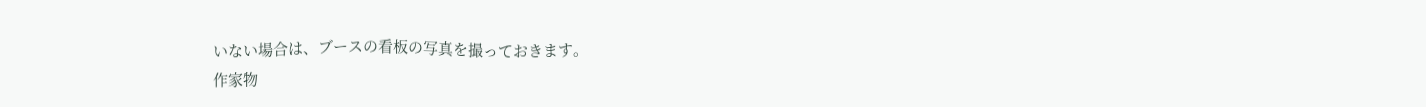いない場合は、ブースの看板の写真を撮っておきます。
作家物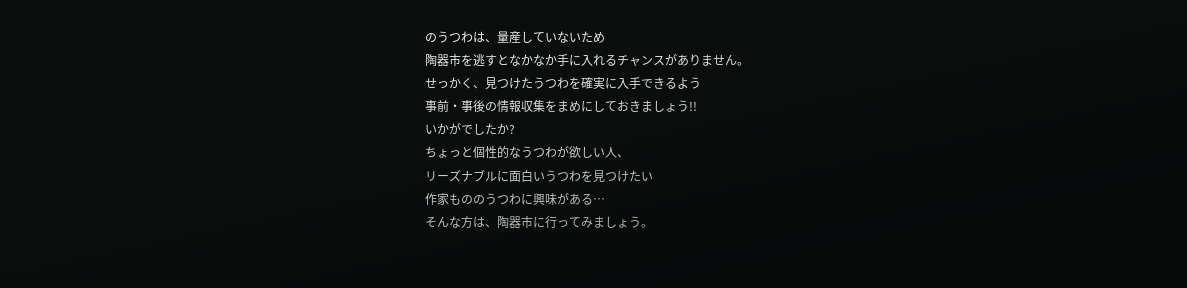のうつわは、量産していないため
陶器市を逃すとなかなか手に入れるチャンスがありません。
せっかく、見つけたうつわを確実に入手できるよう
事前・事後の情報収集をまめにしておきましょう!!
いかがでしたか?
ちょっと個性的なうつわが欲しい人、
リーズナブルに面白いうつわを見つけたい
作家もののうつわに興味がある…
そんな方は、陶器市に行ってみましょう。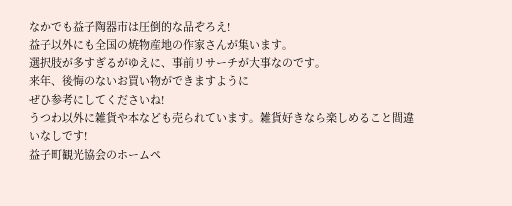なかでも益子陶器市は圧倒的な品ぞろえ!
益子以外にも全国の焼物産地の作家さんが集います。
選択肢が多すぎるがゆえに、事前リサーチが大事なのです。
来年、後悔のないお買い物ができますように
ぜひ参考にしてくださいね!
うつわ以外に雑貨や本なども売られています。雑貨好きなら楽しめること間違いなしです!
益子町観光協会のホームペ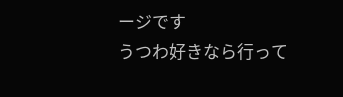ージです
うつわ好きなら行って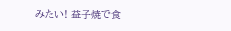みたい! 益子焼で食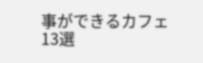事ができるカフェ13選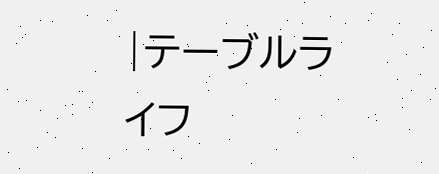|テーブルライフ